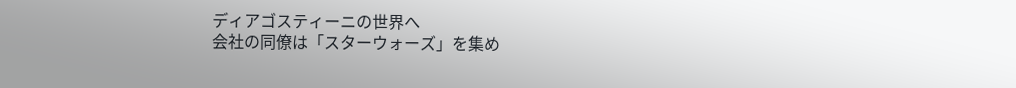ディアゴスティーニの世界へ
会社の同僚は「スターウォーズ」を集め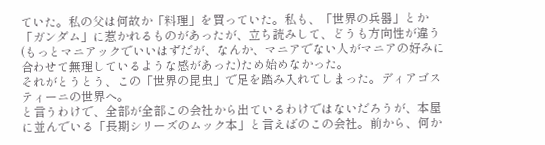ていた。私の父は何故か「料理」を買っていた。私も、「世界の兵器」とか「ガンダム」に惹かれるものがあったが、立ち読みして、どうも方向性が違う(もっとマニアックでいいはずだが、なんか、マニアでない人がマニアの好みに合わせて無理しているような感があった)ため始めなかった。
それがとうとう、この「世界の昆虫」で足を踏み入れてしまった。ディアゴスティーニの世界へ。
と言うわけで、全部が全部この会社から出ているわけではないだろうが、本屋に並んでいる「長期シリーズのムック本」と言えばのこの会社。前から、何か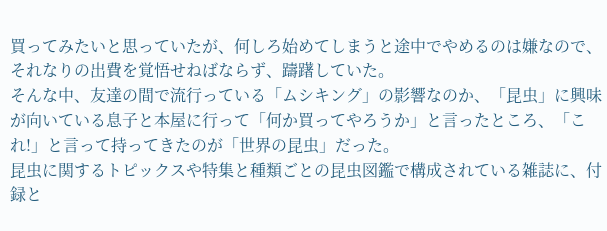買ってみたいと思っていたが、何しろ始めてしまうと途中でやめるのは嫌なので、それなりの出費を覚悟せねばならず、躊躇していた。
そんな中、友達の間で流行っている「ムシキング」の影響なのか、「昆虫」に興味が向いている息子と本屋に行って「何か買ってやろうか」と言ったところ、「これ!」と言って持ってきたのが「世界の昆虫」だった。
昆虫に関するトピックスや特集と種類ごとの昆虫図鑑で構成されている雑誌に、付録と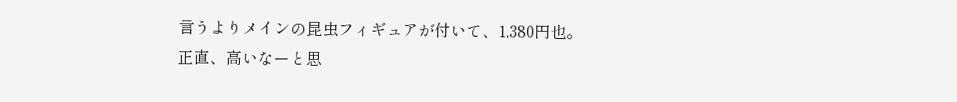言うよりメインの昆虫フィギュアが付いて、1,380円也。
正直、高いなーと思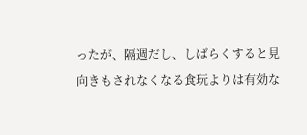ったが、隔週だし、しばらくすると見向きもされなくなる食玩よりは有効な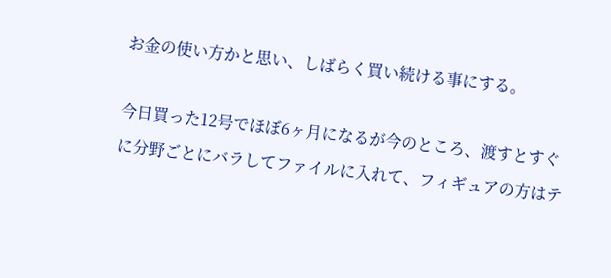お金の使い方かと思い、しばらく買い続ける事にする。

今日買った12号でほぼ6ヶ月になるが今のところ、渡すとすぐに分野ごとにバラしてファイルに入れて、フィギュアの方はテ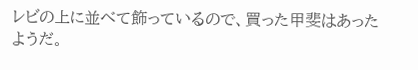レビの上に並べて飾っているので、買った甲斐はあったようだ。